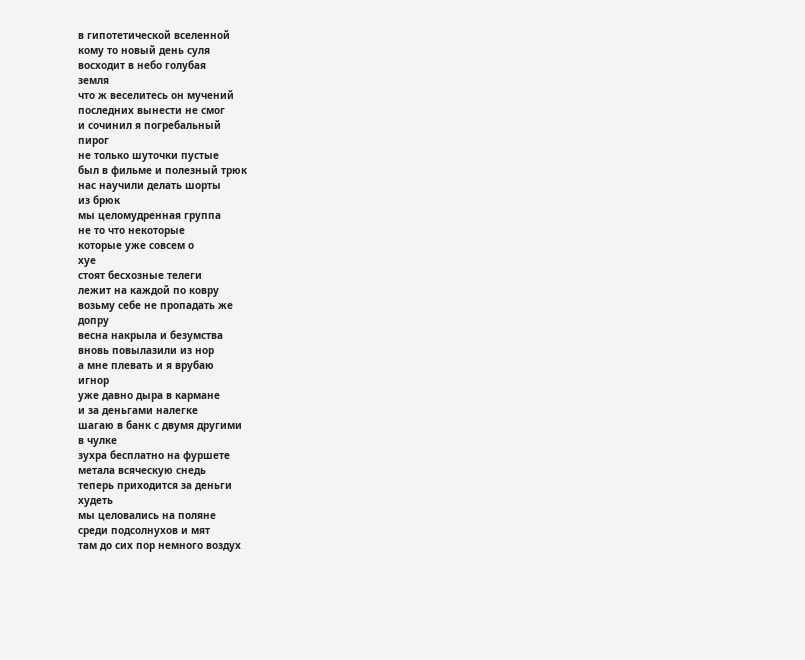в гипотетической вселенной
кому то новый день суля
восходит в небо голубая
земля
что ж веселитесь он мучений
последних вынести не смог
и сочинил я погребальный
пирог
не только шуточки пустые
был в фильме и полезный трюк
нас научили делать шорты
из брюк
мы целомудренная группа
не то что некоторые
которые уже совсем о
хуе
стоят бесхозные телеги
лежит на каждой по ковру
возьму себе не пропадать же
допру
весна накрыла и безумства
вновь повылазили из нор
а мне плевать и я врубаю
игнор
уже давно дыра в кармане
и за деньгами налегке
шагаю в банк с двумя другими
в чулке
зухра бесплатно на фуршете
метала всяческую снедь
теперь приходится за деньги
худеть
мы целовались на поляне
среди подсолнухов и мят
там до сих пор немного воздух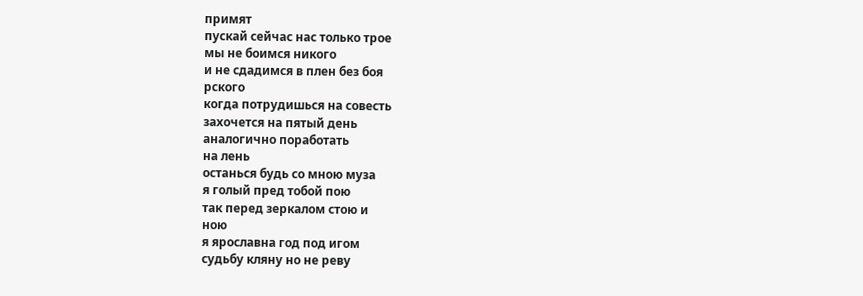примят
пускай сейчас нас только трое
мы не боимся никого
и не сдадимся в плен без боя
рского
когда потрудишься на совесть
захочется на пятый день
аналогично поработать
на лень
останься будь со мною муза
я голый пред тобой пою
так перед зеркалом стою и
ною
я ярославна год под игом
судьбу кляну но не реву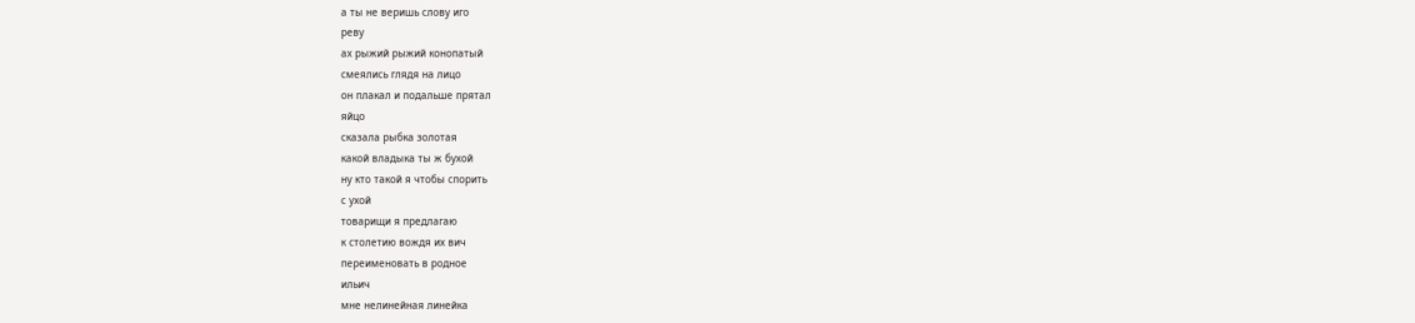а ты не веришь слову иго
реву
ах рыжий рыжий конопатый
смеялись глядя на лицо
он плакал и подальше прятал
яйцо
сказала рыбка золотая
какой владыка ты ж бухой
ну кто такой я чтобы спорить
с ухой
товарищи я предлагаю
к столетию вождя их вич
переименовать в родное
ильич
мне нелинейная линейка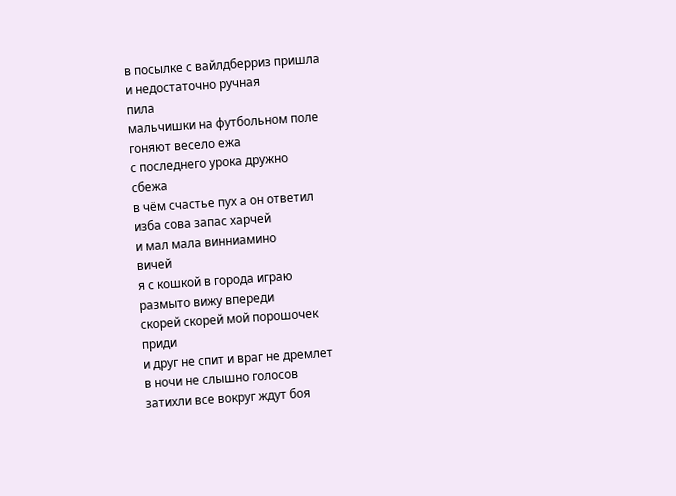в посылке с вайлдберриз пришла
и недостаточно ручная
пила
мальчишки на футбольном поле
гоняют весело ежа
с последнего урока дружно
сбежа
в чём счастье пух а он ответил
изба сова запас харчей
и мал мала винниамино
вичей
я с кошкой в города играю
размыто вижу впереди
скорей скорей мой порошочек
приди
и друг не спит и враг не дремлет
в ночи не слышно голосов
затихли все вокруг ждут боя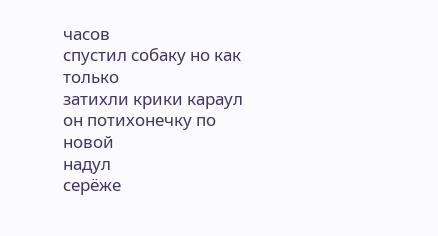часов
спустил собаку но как только
затихли крики караул
он потихонечку по новой
надул
серёже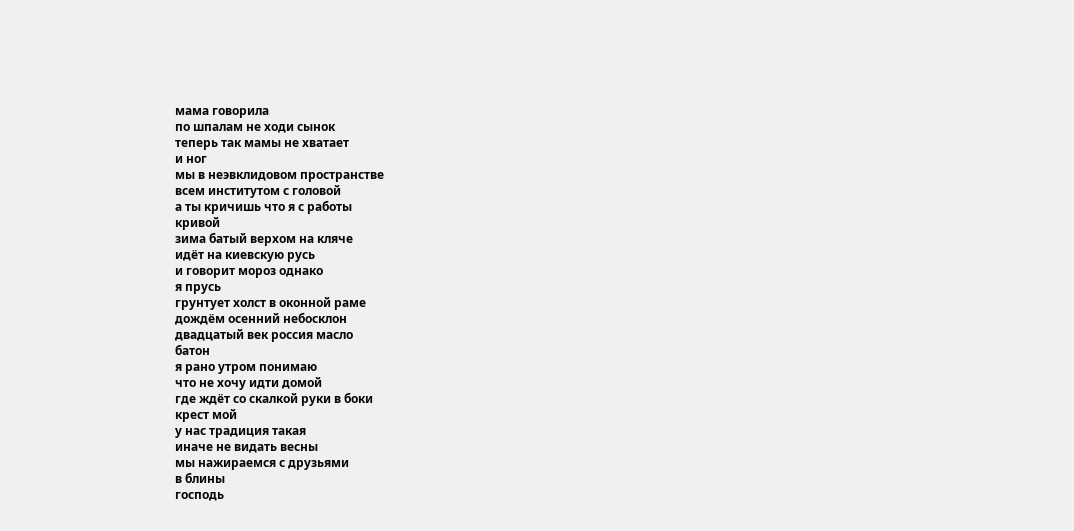мама говорила
по шпалам не ходи сынок
теперь так мамы не хватает
и ног
мы в неэвклидовом пространстве
всем институтом с головой
а ты кричишь что я с работы
кривой
зима батый верхом на кляче
идёт на киевскую русь
и говорит мороз однако
я прусь
грунтует холст в оконной раме
дождём осенний небосклон
двадцатый век россия масло
батон
я рано утром понимаю
что не хочу идти домой
где ждёт со скалкой руки в боки
крест мой
у нас традиция такая
иначе не видать весны
мы нажираемся с друзьями
в блины
господь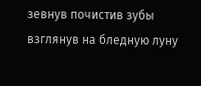зевнув почистив зубы
взглянув на бледную луну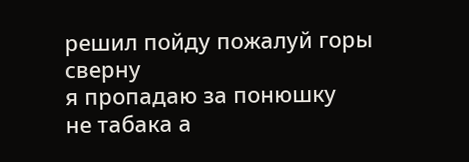решил пойду пожалуй горы
сверну
я пропадаю за понюшку
не табака а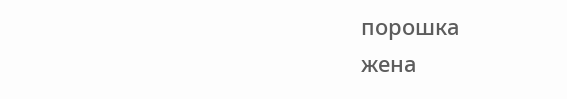порошка
жена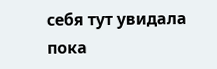себя тут увидала
пока